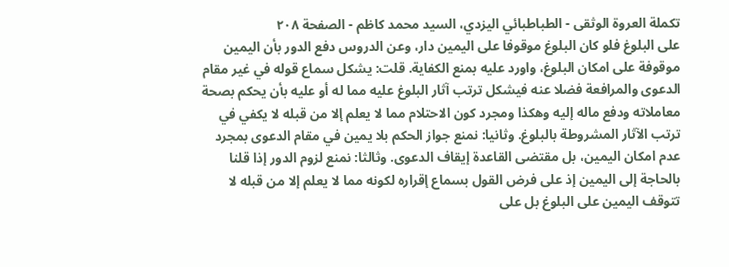تكملة العروة الوثقى - الطباطبائي اليزدي، السيد محمد كاظم - الصفحة ٢٠٨
على البلوغ فلو كان البلوغ موقوفا على اليمين دار، وعن الدروس دفع الدور بأن اليمين موقوفة على امكان البلوغ، واورد عليه بمنع الكفاية. قلت: يشكل سماع قوله في غير مقام الدعوى والمرافعة فضلا عنه فيشكل ترتب آثار البلوغ عليه مما له أو عليه بأن يحكم بصحة معاملاته ودفع ماله إليه وهكذا ومجرد كون الاحتلام مما لا يعلم إلا من قبله لا يكفي في ترتب الآثار المشروطة بالبلوغ. وثانيا: نمنع جواز الحكم بلا يمين في مقام الدعوى بمجرد عدم امكان اليمين، بل مقتضى القاعدة إيقاف الدعوى. وثالثا: نمنع لزوم الدور إذا قلنا بالحاجة إلى اليمين إذ على فرض القول بسماع إقراره لكونه مما لا يعلم إلا من قبله لا تتوقف اليمين على البلوغ بل على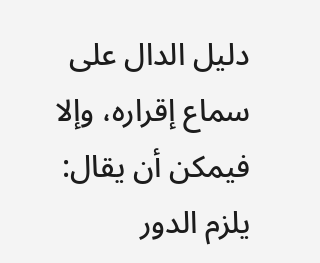دليل الدال على سماع إقراره، وإلا فيمكن أن يقال: يلزم الدور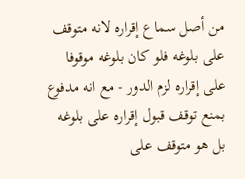من أصل سماع إقراره لانه متوقف على بلوغه فلو كان بلوغه موقوفا على إقراره لزم الدور - مع انه مدفوع بمنع توقف قبول إقراره على بلوغه بل هو متوقف على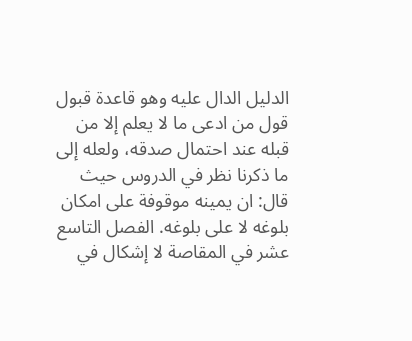الدليل الدال عليه وهو قاعدة قبول قول من ادعى ما لا يعلم إلا من قبله عند احتمال صدقه، ولعله إلى ما ذكرنا نظر في الدروس حيث قال: ان يمينه موقوفة على امكان بلوغه لا على بلوغه. الفصل التاسع عشر في المقاصة لا إشكال في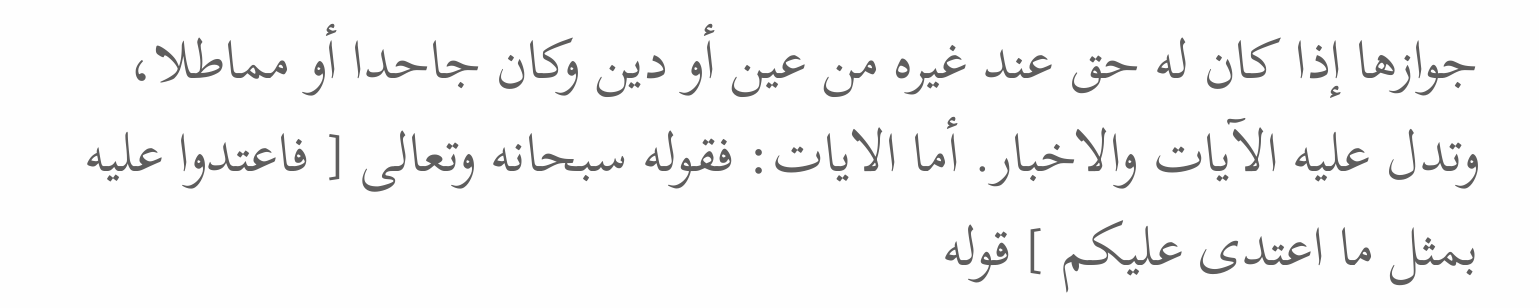جوازها إذا كان له حق عند غيره من عين أو دين وكان جاحدا أو مماطلا، وتدل عليه الآيات والاخبار. أما الايات: فقوله سبحانه وتعالى [ فاعتدوا عليه بمثل ما اعتدى عليكم ] قوله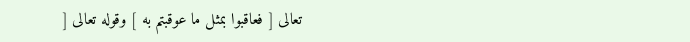تعالى [ فعاقبوا بمثل ما عوقبتم به ] وقوله تعالى [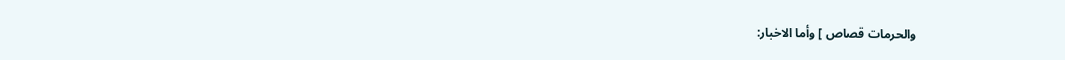والحرمات قصاص ] وأما الاخبار: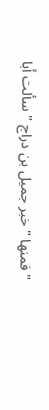" فمنها " خبر جميل بن دراج " سألت أبا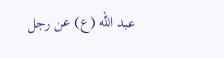عبد الله (ع) عن رجل